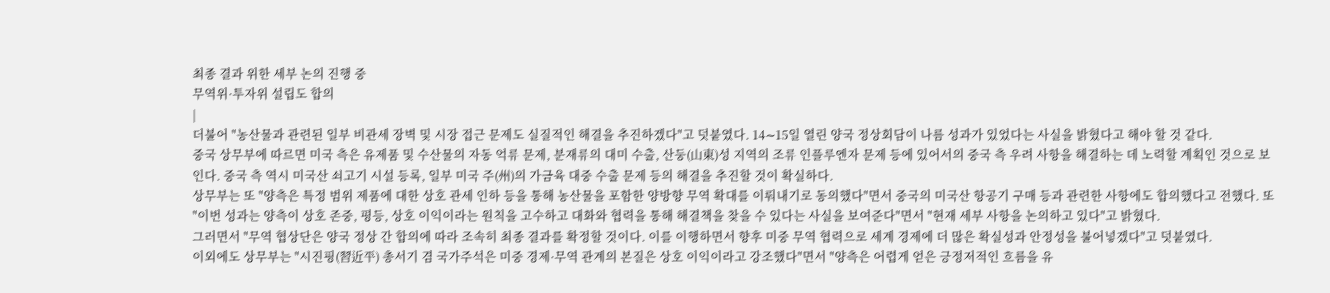최종 결과 위한 세부 논의 진행 중
무역위·투자위 설립도 합의
|
더불어 "농산물과 관련된 일부 비관세 장벽 및 시장 접근 문제도 실질적인 해결을 추진하겠다"고 덧붙였다. 14∼15일 열린 양국 정상회담이 나름 성과가 있었다는 사실을 밝혔다고 해야 할 것 같다.
중국 상무부에 따르면 미국 측은 유제품 및 수산물의 자동 억류 문제, 분재류의 대미 수출, 산둥(山東)성 지역의 조류 인플루엔자 문제 등에 있어서의 중국 측 우려 사항을 해결하는 데 노력할 계획인 것으로 보인다. 중국 측 역시 미국산 쇠고기 시설 등록, 일부 미국 주(州)의 가금육 대중 수출 문제 등의 해결을 추진할 것이 확실하다.
상무부는 또 "양측은 특정 범위 제품에 대한 상호 관세 인하 등을 통해 농산물을 포함한 양방향 무역 확대를 이뤄내기로 동의했다"면서 중국의 미국산 항공기 구매 등과 관련한 사항에도 합의했다고 전했다. 또 "이번 성과는 양측이 상호 존중, 평등, 상호 이익이라는 원칙을 고수하고 대화와 협력을 통해 해결책을 찾을 수 있다는 사실을 보여준다"면서 "현재 세부 사항을 논의하고 있다"고 밝혔다.
그러면서 "무역 협상단은 양국 정상 간 합의에 따라 조속히 최종 결과를 확정할 것이다. 이를 이행하면서 향후 미중 무역 협력으로 세계 경제에 더 많은 확실성과 안정성을 불어넣겠다"고 덧붙였다.
이외에도 상무부는 "시진핑(習近平) 총서기 겸 국가주석은 미중 경제·무역 관계의 본질은 상호 이익이라고 강조했다"면서 "양측은 어렵게 얻은 긍정저적인 흐름을 유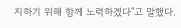지하기 위해 함께 노력하겠다"고 말했다.